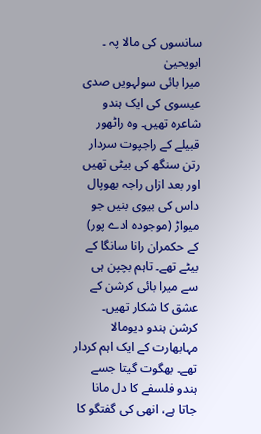سانسوں کی مالا پہ ۔ ابویحییٰ
میرا بائی سولہویں صدی عیسوی کی ایک ہندو شاعرہ تھیں۔ وہ راٹھور قبیلے کے راجپوت سردار رتن سنگھ کی بیٹی تھیں اور بعد ازاں راجہ بھوپال داس کی بیوی بنیں جو میواڑ (موجودہ ادے پور) کے حکمران رانا سانگا کے بیٹے تھے۔ تاہم بچپن ہی سے میرا بائی کرشن کے عشق کا شکار تھیں۔ کرشن ہندو دیومالا مہابھارت کے ایک اہم کردار تھے۔ بھگوت گیتا جسے ہندو فلسفے کا دل مانا جاتا ہے، انھی کی گفتگو کا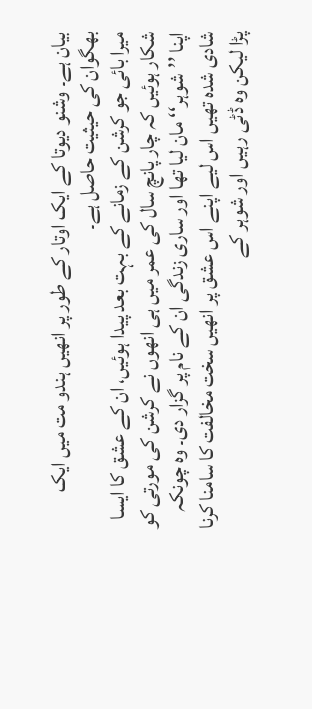بیان ہے۔ وشنو دیوتا کے ایک اوتار کے طور پر انھیں ہندو مت میں ایک بھگوان کی حیثیت حاصل ہے۔
میرا بائی جو کرشن کے زمانے کے بہت بعد پیدا ہوئیں، ان کے عشق کا ایسا شکار ہوئیں کہ چار پانچ سال کی عمر میں ہی انھوں نے کرشن کی مورتی کو اپنا ’’شوہر‘‘ مان لیا تھا اور ساری زندگی ان کے نام پر گزار دی۔ وہ چونکہ شادی شدہ تھیں اس لیے اپنے اس عشق پر انھیں سخت مخالفت کا سامنا کرنا پڑا لیکن وہ ڈٹی رہیں اور شوہر کے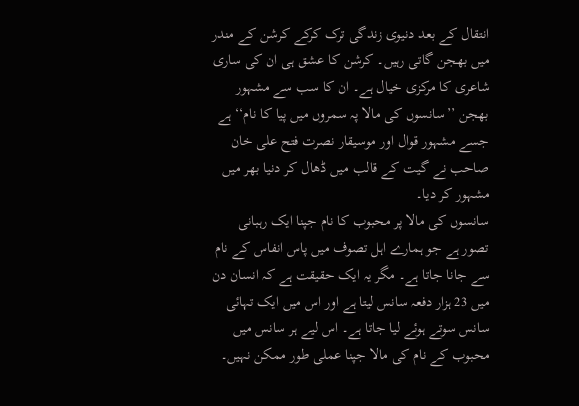انتقال کے بعد دنیوی زندگی ترک کرکے کرشن کے مندر میں بھجن گاتی رہیں۔ کرشن کا عشق ہی ان کی ساری شاعری کا مرکزی خیال ہے۔ ان کا سب سے مشہور بھجن ’’سانسوں کی مالا پہ سمروں میں پیا کا نام‘‘ ہے جسے مشہور قوال اور موسیقار نصرت فتح علی خان صاحب نے گیت کے قالب میں ڈھال کر دنیا بھر میں مشہور کر دیا۔
سانسوں کی مالا پر محبوب کا نام جپنا ایک رہبانی تصور ہے جو ہمارے اہل تصوف میں پاس انفاس کے نام سے جانا جاتا ہے۔ مگر یہ ایک حقیقت ہے کہ انسان دن میں 23 ہزار دفعہ سانس لیتا ہے اور اس میں ایک تہائی سانس سوتے ہوئے لیا جاتا ہے۔ اس لیے ہر سانس میں محبوب کے نام کی مالا جپنا عملی طور ممکن نہیں۔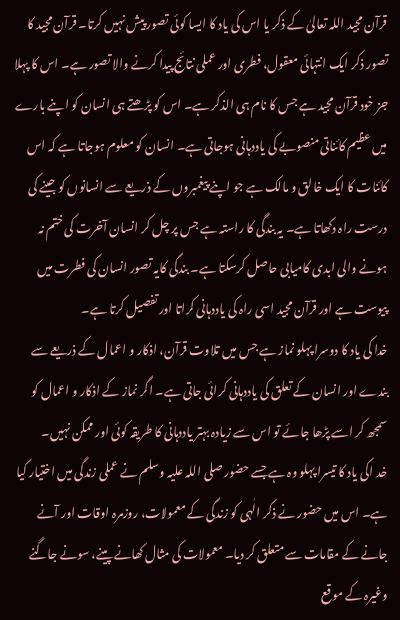قرآن مجید اللہ تعالیٰ کے ذکر یا اس کی یاد کا ایسا کوئی تصور پیش نہیں کرتا۔ قرآن مجید کا تصور ذکر ایک انتہائی معقول، فطری اور عملی نتائج پیدا کرنے والا تصور ہے۔ اس کا پہلا جز خود قرآن مجید ہے جس کا نام ہی الذکر ہے۔ اس کو پڑھتے ہی انسان کو اپنے بارے میں عظیم کائناتی منصوبے کی یاددہانی ہوجاتی ہے۔ انسان کو معلوم ہوجاتا ہے کہ اس کائنات کا ایک خالق و مالک ہے جو اپنے پیغمبروں کے ذریعے سے انسانوں کو جینے کی درست راہ دکھاتا ہے۔ یہ بندگی کا راستہ ہے جس پر چل کر انسان آخرت کی ختم نہ ہونے والی ابدی کامیابی حاصل کرسکتا ہے۔ بندگی کایہ تصور انسان کی فطرت میں پیوست ہے اور قرآن مجید اسی راہ کی یاددہانی کراتا اور تفصیل کرتا ہے۔
خدا کی یاد کا دوسرا پہلو نماز ہے جس میں تلاوت قرآن، اذکار و اعمال کے ذریعے سے بندے اور انسان کے تعلق کی یاددہانی کرائی جاتی ہے۔ اگر نماز کے اذکار و اعمال کو سمجھ کر اسے پڑھا جائے تو اس سے زیادہ بہتر یاددہانی کا طریقہ کوئی اور ممکن نہیں۔
خد اکی یاد کا تیسرا پہلو وہ ہے جسے حضور صلی اللہ علیہ وسلم نے عملی زندگی میں اختیار کیا ہے۔ اس میں حضور نے ذکر الٰہی کو زندگی کے معمولات، روزمرہ اوقات اور آنے جانے کے مقامات سے متعلق کر دیا۔ معمولات کی مثال کھانے پینے، سونے جاگنے وغیرہ کے موقع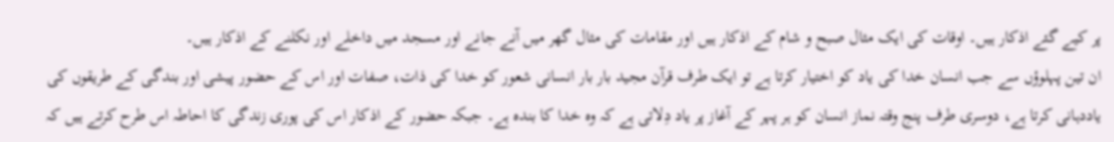پر کیے گئے اذکار ہیں۔ اوقات کی ایک مثال صبح و شام کے اذکار ہیں اور مقامات کی مثال گھر میں آنے جانے اور مسجد میں داخلے اور نکلنے کے اذکار ہیں۔
ان تین پہلوؤں سے جب انسان خدا کی یاد کو اختیار کرتا ہے تو ایک طرف قرآن مجید بار بار انسانی شعور کو خدا کی ذات، صفات اور اس کے حضور پیشی اور بندگی کے طریقوں کی یاددہانی کرتا ہے، دوسری طرف پنج وقتہ نماز انسان کو ہر پہر کے آغاز پر یاد دِلاتی ہے کہ وہ خدا کا بندہ ہے۔ جبکہ حضور کے اذکار اس کی پوری زندگی کا احاطہ اس طرح کرتے ہیں کہ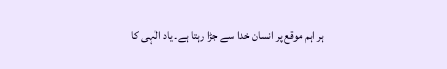ہر اہم موقع پر انسان خدا سے جڑا رہتا ہے۔ یاد الٰہی کا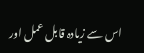اس سے زیادہ قابل عمل اور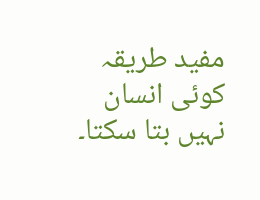مفید طریقہ کوئی انسان نہیں بتا سکتا۔